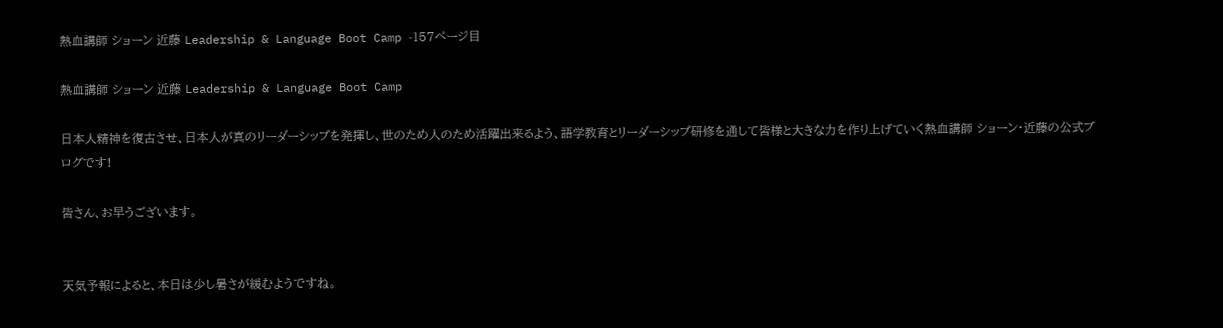熱血講師 ショーン 近藤 Leadership & Language Boot Camp -157ページ目

熱血講師 ショーン 近藤 Leadership & Language Boot Camp

日本人精神を復古させ、日本人が真のリーダーシップを発揮し、世のため人のため活躍出来るよう、語学教育とリーダーシップ研修を通して皆様と大きな力を作り上げていく熱血講師 ショーン・近藤の公式ブログです!

皆さん、お早うございます。


天気予報によると、本日は少し暑さが緩むようですね。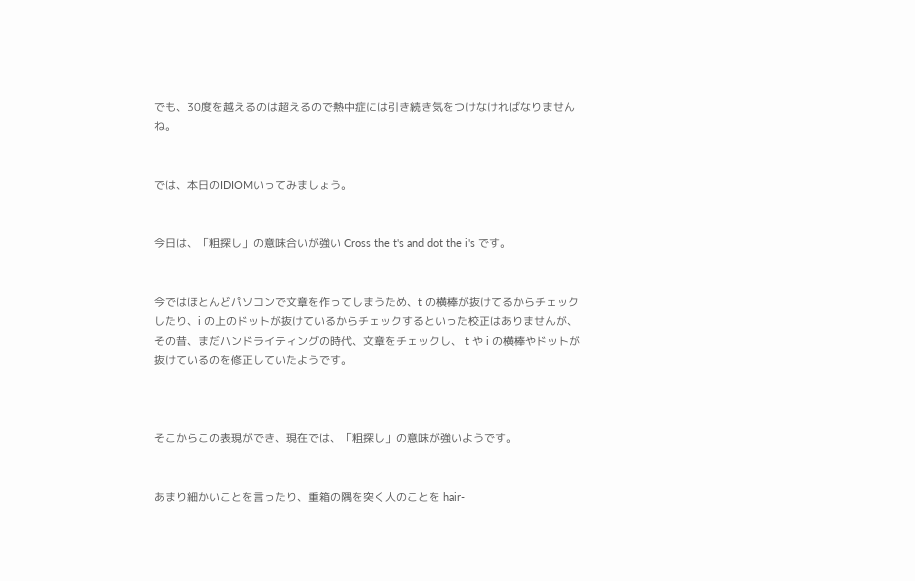でも、30度を越えるのは超えるので熱中症には引き続き気をつけなければなりませんね。


では、本日のIDIOMいってみましょう。


今日は、「粗探し」の意味合いが強い Cross the t's and dot the i's です。


今ではほとんどパソコンで文章を作ってしまうため、t の横棒が抜けてるからチェックしたり、i の上のドットが抜けているからチェックするといった校正はありませんが、その昔、まだハンドライティングの時代、文章をチェックし、 t や i の横棒やドットが抜けているのを修正していたようです。



そこからこの表現ができ、現在では、「粗探し」の意味が強いようです。


あまり細かいことを言ったり、重箱の隅を突く人のことを hair-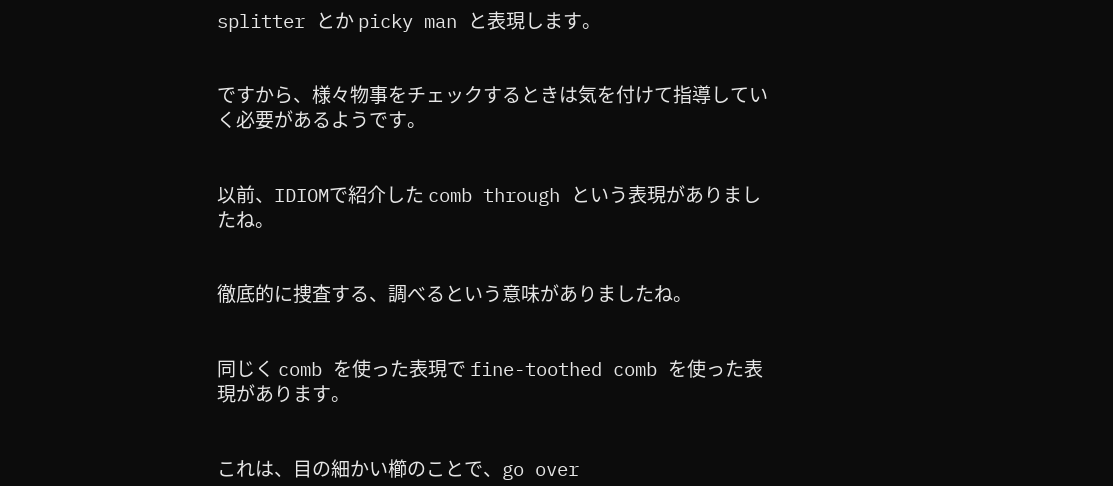splitter とか picky man と表現します。


ですから、様々物事をチェックするときは気を付けて指導していく必要があるようです。


以前、IDIOMで紹介した comb through という表現がありましたね。


徹底的に捜査する、調べるという意味がありましたね。


同じく comb を使った表現で fine-toothed comb を使った表現があります。


これは、目の細かい櫛のことで、go over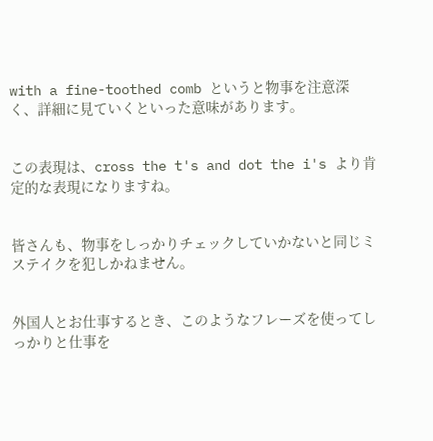with a fine-toothed comb というと物事を注意深く、詳細に見ていくといった意味があります。


この表現は、cross the t's and dot the i's より肯定的な表現になりますね。


皆さんも、物事をしっかりチェックしていかないと同じミステイクを犯しかねません。


外国人とお仕事するとき、このようなフレーズを使ってしっかりと仕事を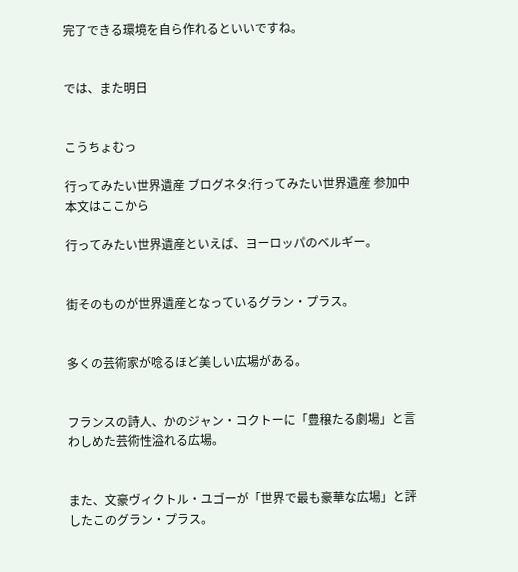完了できる環境を自ら作れるといいですね。


では、また明日


こうちょむっ

行ってみたい世界遺産 ブログネタ:行ってみたい世界遺産 参加中
本文はここから

行ってみたい世界遺産といえば、ヨーロッパのベルギー。


街そのものが世界遺産となっているグラン・プラス。


多くの芸術家が唸るほど美しい広場がある。


フランスの詩人、かのジャン・コクトーに「豊穣たる劇場」と言わしめた芸術性溢れる広場。


また、文豪ヴィクトル・ユゴーが「世界で最も豪華な広場」と評したこのグラン・プラス。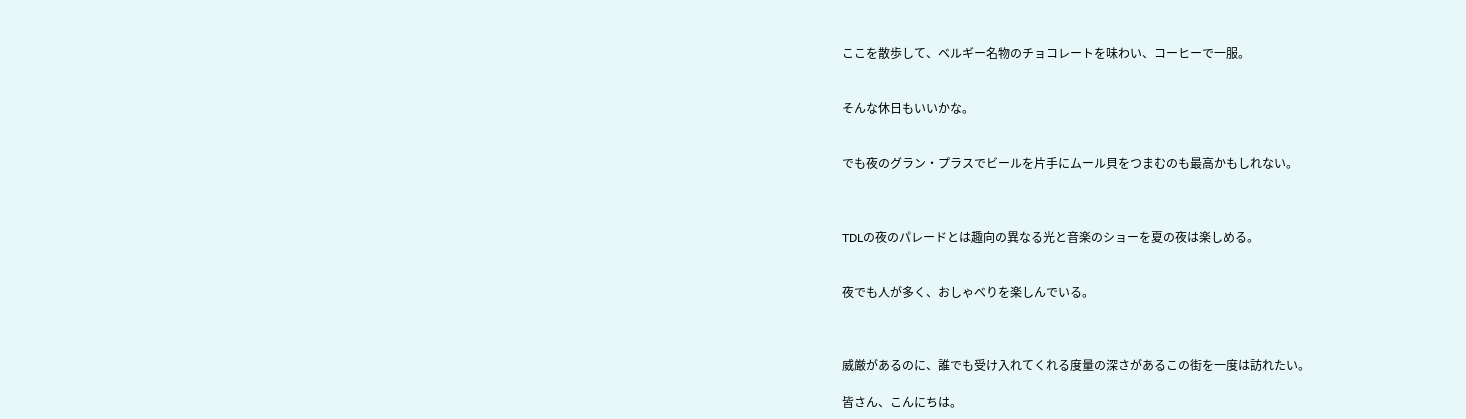ここを散歩して、ベルギー名物のチョコレートを味わい、コーヒーで一服。


そんな休日もいいかな。


でも夜のグラン・プラスでビールを片手にムール貝をつまむのも最高かもしれない。



TDLの夜のパレードとは趣向の異なる光と音楽のショーを夏の夜は楽しめる。


夜でも人が多く、おしゃべりを楽しんでいる。



威厳があるのに、誰でも受け入れてくれる度量の深さがあるこの街を一度は訪れたい。

皆さん、こんにちは。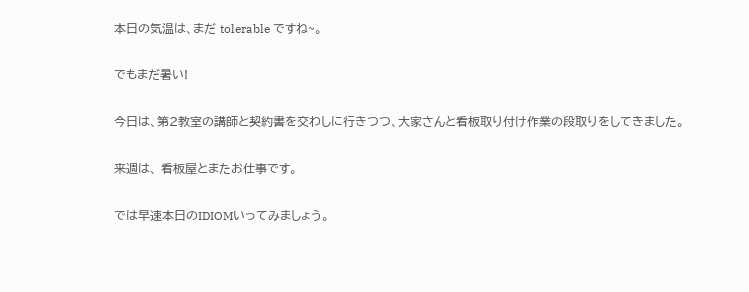本日の気温は、まだ tolerable ですね~。


でもまだ暑い!


今日は、第2教室の講師と契約書を交わしに行きつつ、大家さんと看板取り付け作業の段取りをしてきました。


来週は、 看板屋とまたお仕事です。


では早速本日のIDIOMいってみましょう。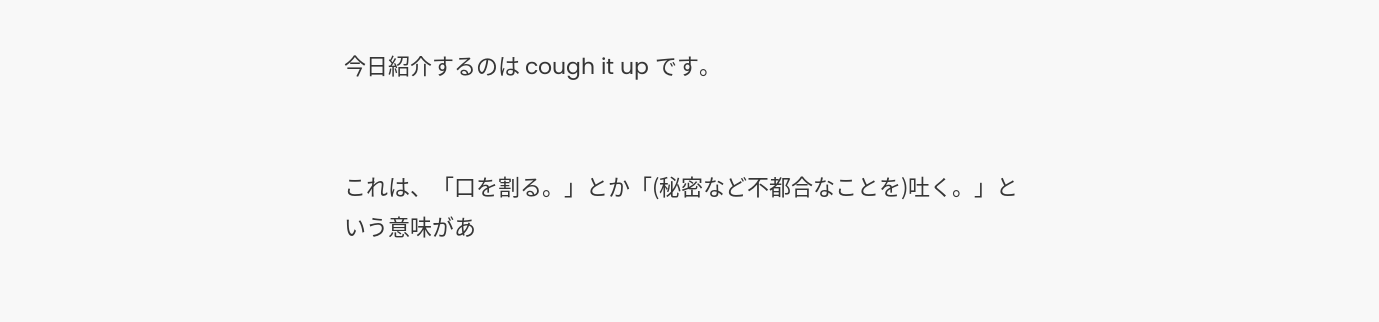今日紹介するのは cough it up です。


これは、「口を割る。」とか「(秘密など不都合なことを)吐く。」という意味があ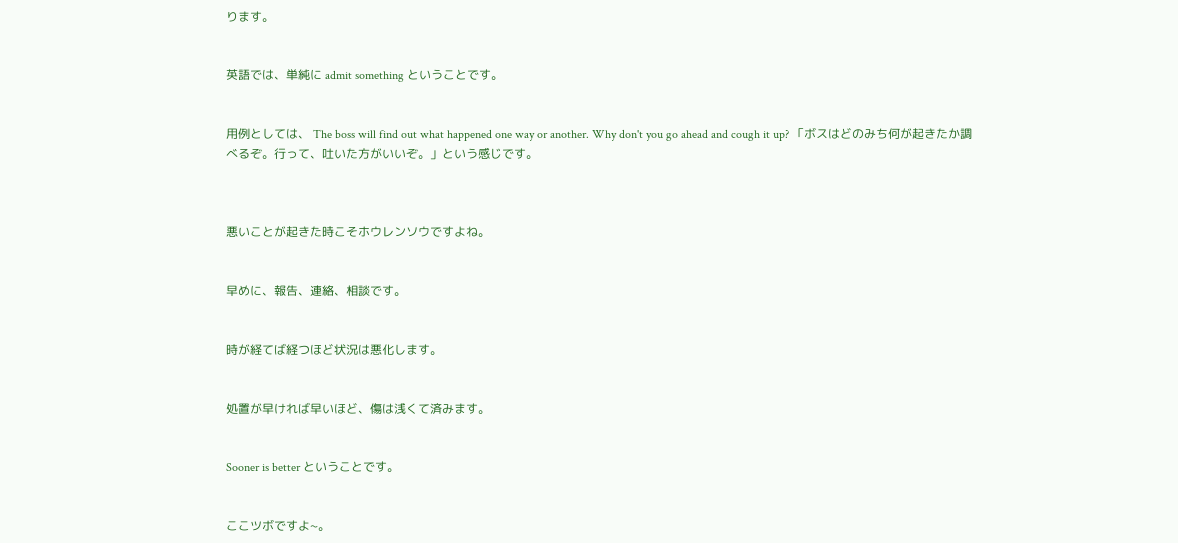ります。


英語では、単純に admit something ということです。


用例としては、 The boss will find out what happened one way or another. Why don't you go ahead and cough it up? 「ボスはどのみち何が起きたか調べるぞ。行って、吐いた方がいいぞ。」という感じです。



悪いことが起きた時こそホウレンソウですよね。


早めに、報告、連絡、相談です。


時が経てば経つほど状況は悪化します。


処置が早ければ早いほど、傷は浅くて済みます。


Sooner is better ということです。


ここツボですよ~。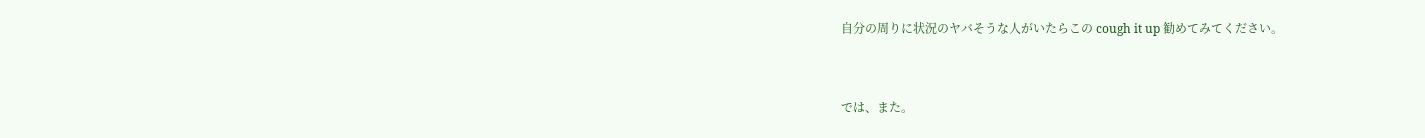自分の周りに状況のヤバそうな人がいたらこの cough it up 勧めてみてください。


では、また。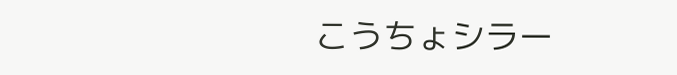こうちょシラー